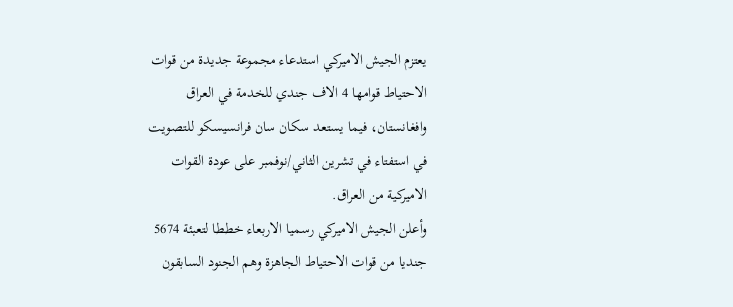يعتزم الجيش الاميركي استدعاء مجموعة جديدة من قوات الاحتياط قوامها 4 الاف جندي للخدمة في العراق وافغانستان، فيما يستعد سكان سان فرانسيسكو للتصويت في استفتاء في تشرين الثاني/نوفمبر على عودة القوات الاميركية من العراق.
وأعلن الجيش الاميركي رسميا الاربعاء خططا لتعبئة 5674 جنديا من قوات الاحتياط الجاهزة وهم الجنود السابقون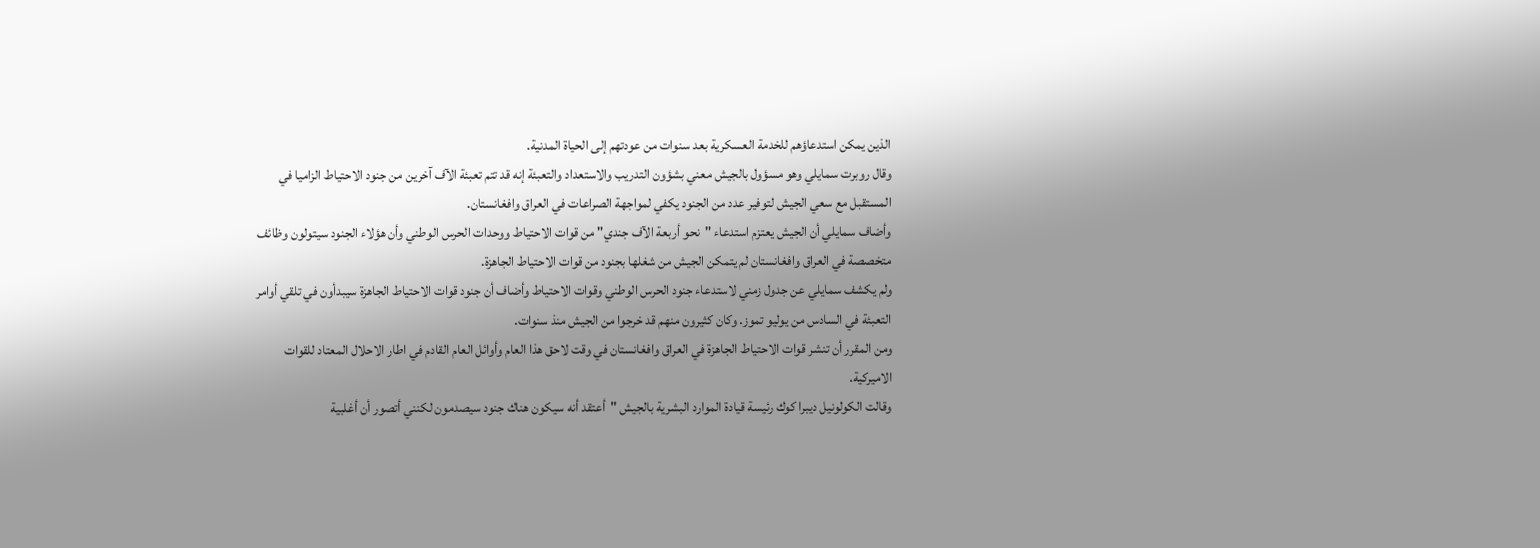الذين يمكن استدعاؤهم للخدمة العسكرية بعد سنوات من عودتهم إلى الحياة المدنية.
وقال روبرت سمايلي وهو مسؤول بالجيش معني بشؤون التدريب والاستعداد والتعبئة إنه قد تتم تعبئة الآف آخرين من جنود الاحتياط الزاميا في المستقبل مع سعي الجيش لتوفير عدد من الجنود يكفي لمواجهة الصراعات في العراق وافغانستان.
وأضاف سمايلي أن الجيش يعتزم استدعاء "نحو أربعة الآف جندي" من قوات الاحتياط ووحدات الحرس الوطني وأن هؤلاء الجنود سيتولون وظائف متخصصة في العراق وافغانستان لم يتمكن الجيش من شغلها بجنود من قوات الاحتياط الجاهزة.
ولم يكشف سمايلي عن جدول زمني لاستدعاء جنود الحرس الوطني وقوات الاحتياط وأضاف أن جنود قوات الاحتياط الجاهزة سيبدأون في تلقي أوامر التعبئة في السادس من يوليو تموز. وكان كثيرون منهم قد خرجوا من الجيش منذ سنوات.
ومن المقرر أن تنشر قوات الاحتياط الجاهزة في العراق وافغانستان في وقت لاحق هذا العام وأوائل العام القادم في اطار الاحلال المعتاد للقوات الاميركية.
وقالت الكولونيل ديبرا كوك رئيسة قيادة الموارد البشرية بالجيش "أعتقد أنه سيكون هناك جنود سيصدمون لكنني أتصور أن أغلبية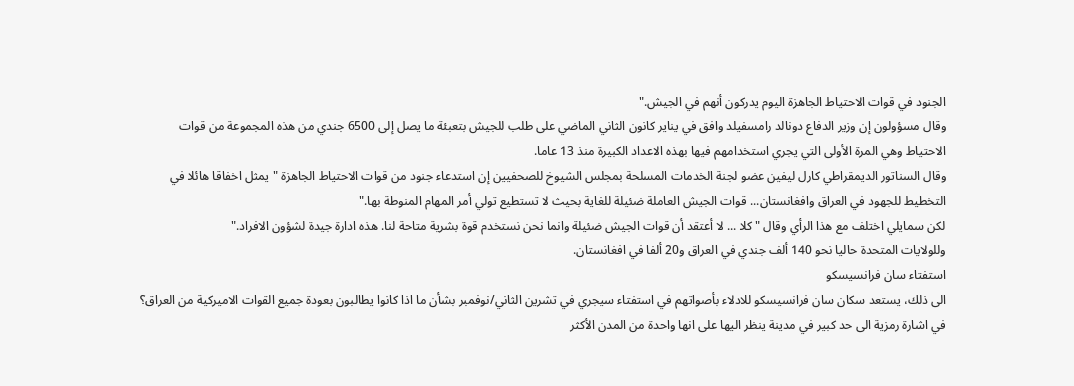الجنود في قوات الاحتياط الجاهزة اليوم يدركون أنهم في الجيش."
وقال مسؤولون إن وزير الدفاع دونالد رامسفيلد وافق في يناير كانون الثاني الماضي على طلب للجيش بتعبئة ما يصل إلى 6500 جندي من هذه المجموعة من قوات الاحتياط وهي المرة الأولى التي يجري استخدامهم فيها بهذه الاعداد الكبيرة منذ 13 عاما.
وقال السناتور الديمقراطي كارل ليفين عضو لجنة الخدمات المسلحة بمجلس الشيوخ للصحفيين إن استدعاء جنود من قوات الاحتياط الجاهزة "يمثل اخفاقا هائلا في التخطيط للجهود في العراق وافغانستان... قوات الجيش العاملة ضئيلة للغاية بحيث لا تستطيع تولي أمر المهام المنوطة بها."
لكن سمايلي اختلف مع هذا الرأي وقال "كلا ... لا أعتقد أن قوات الجيش ضئيلة وانما نحن نستخدم قوة بشرية متاحة لنا. هذه ادارة جيدة لشؤون الافراد."
وللولايات المتحدة حاليا نحو 140 ألف جندي في العراق و20 ألفا في افغانستان.
استفتاء سان فرانسيسكو
الى ذلك، يستعد سكان سان فرانسيسكو للادلاء بأصواتهم في استفتاء سيجري في تشرين الثاني/نوفمبر بشأن ما اذا كانوا يطالبون بعودة جميع القوات الاميركية من العراق؟ في اشارة رمزية الى حد كبير في مدينة ينظر اليها على انها واحدة من المدن الأكثر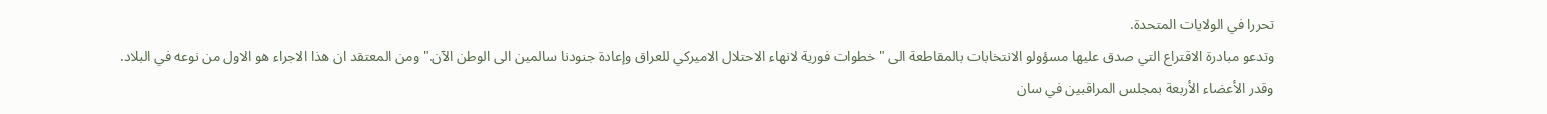تحررا في الولايات المتحدة.
وتدعو مبادرة الاقتراع التي صدق عليها مسؤولو الانتخابات بالمقاطعة الى "خطوات فورية لانهاء الاحتلال الاميركي للعراق وإعادة جنودنا سالمين الى الوطن الآن." ومن المعتقد ان هذا الاجراء هو الاول من نوعه في البلاد.
وقدر الأعضاء الأربعة بمجلس المراقبين في سان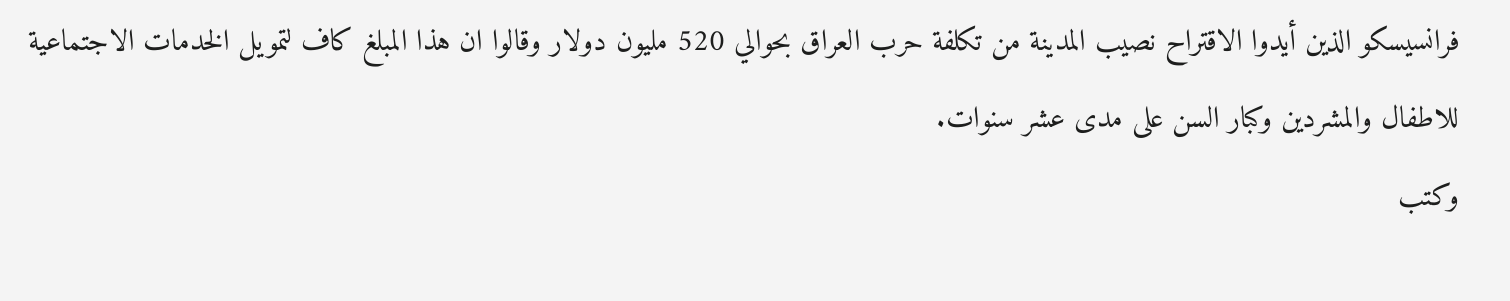فرانسيسكو الذين أيدوا الاقتراح نصيب المدينة من تكلفة حرب العراق بحوالي 520 مليون دولار وقالوا ان هذا المبلغ كاف لتمويل الخدمات الاجتماعية للاطفال والمشردين وكبار السن على مدى عشر سنوات.
وكتب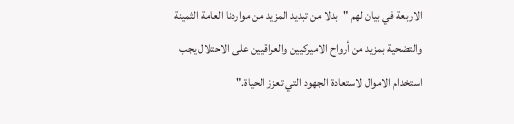الاربعة في بيان لهم "بدلا من تبديد المزيد من مواردنا العامة الثمينة والتضحية بمزيد من أرواح الاميركيين والعراقيين على الاحتلال يجب استخدام الاموال لاستعادة الجهود التي تعزز الحياة."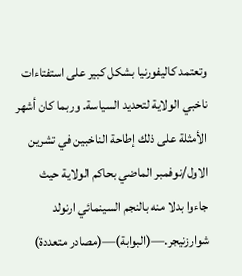وتعتمد كاليفورنيا بشكل كبير على استفتاءات ناخبي الولاية لتحديد السياسة. وربما كان أشهر الأمثلة على ذلك إطاحة الناخبين في تشرين الاول/نوفمبر الماضي بحاكم الولاية حيث جاءوا بدلا منه بالنجم السينمائي ارنولد شوارزنيجر.—(البوابة)—(مصادر متعددة)